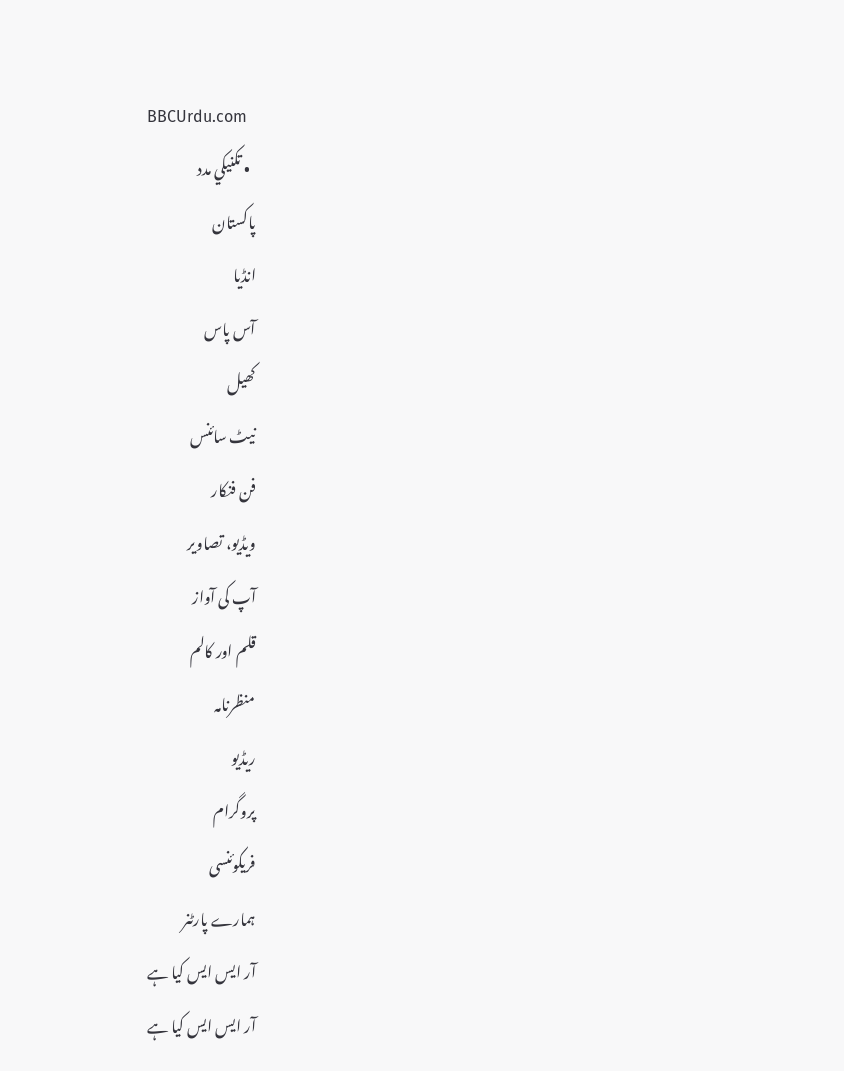BBCUrdu.com
  • تکنيکي مدد
پاکستان
انڈیا
آس پاس
کھیل
نیٹ سائنس
فن فنکار
ویڈیو، تصاویر
آپ کی آواز
قلم اور کالم
منظرنامہ
ریڈیو
پروگرام
فریکوئنسی
ہمارے پارٹنر
آر ایس ایس کیا ہے
آر ایس ایس کیا ہے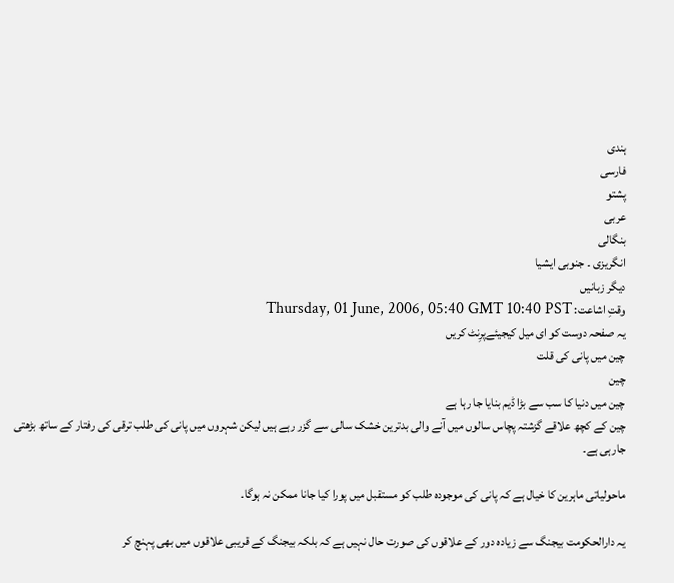ہندی
فارسی
پشتو
عربی
بنگالی
انگریزی ۔ جنوبی ایشیا
دیگر زبانیں
وقتِ اشاعت: Thursday, 01 June, 2006, 05:40 GMT 10:40 PST
یہ صفحہ دوست کو ای میل کیجیئےپرِنٹ کریں
چین میں پانی کی قلت
چین
چین میں دنیا کا سب سے بڑا ڈیم بنایا جا رہا ہے
چین کے کچھ علاقے گزشتہ پچاس سالوں میں آنے والی بدترین خشک سالی سے گزر رہے ہیں لیکن شہروں میں پانی کی طلب ترقی کی رفتار کے ساتھ بڑھتی جارہی ہے۔

ماحولیاتی ماہرین کا خیال ہے کہ پانی کی موجودہ طلب کو مستقبل میں پورا کیا جانا ممکن نہ ہوگا۔

یہ دارالحکومت بیجنگ سے زیادہ دور کے علاقوں کی صورت حال نہیں ہے کہ بلکہ بیجنگ کے قریبی علاقوں میں بھی پہنچ کر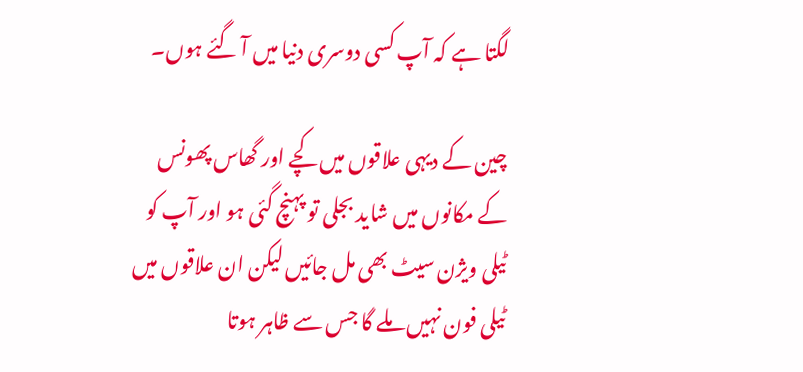لگتا ہے کہ آپ کسی دوسری دنیا میں آ گئے ہوں۔

چین کے دیہی علاقوں میں کچے اور گھاس پھونس کے مکانوں میں شاید بجلی تو پہنچ گئی ہو اور آپ کو ٹیلی ویژن سیٹ بھی مل جائیں لیکن ان علاقوں میں ٹیلی فون نہیں ملے گا جس سے ظاہر ہوتا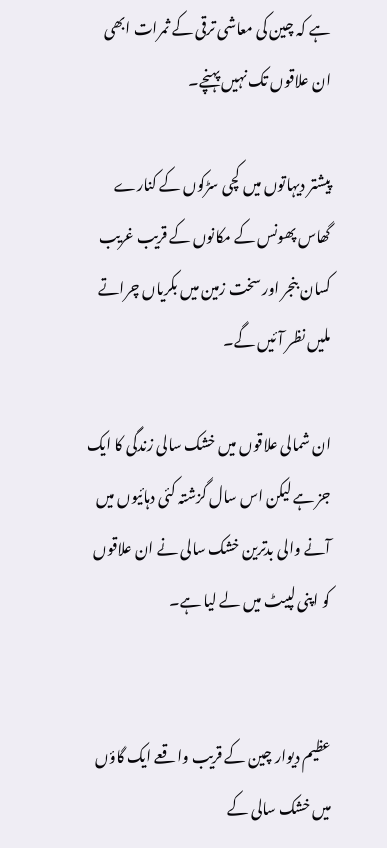ہے کہ چین کی معاشی ترقی کے ثمرات ابھی ان علاقوں تک نہیں پہنچے۔

پیشتر دیہاتوں میں کچی سڑکوں کے کنارے گھاس پھونس کے مکانوں کے قریب غریب کسان بنجر اور سخت زمین میں بکریاں چراتے ملیں نظر آئیں گے۔

ان شمالی علاقوں میں خشک سالی زندگی کا ایک جز ہے لیکن اس سال گزشتہ کئی دہائیوں میں آنے والی بدترین خشک سالی نے ان علاقوں کو اپنی لپیٹ میں لے لیا ہے۔


عظیم دیوار چین کے قریب واقعے ایک گاؤں میں خشک سالی کے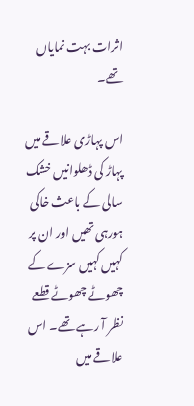اثرات بہت نمایاں تھے۔

اس پہاڑی علاقے میں پہاڑ کی ڈھلوانیں خشک سالی کے باعث خاکی ہورہی تھیں اور ان پر کہیں کہیں سزے کے چھوٹے چھوٹے قطعے نظر آ رہے تھے۔ اس علاقے میں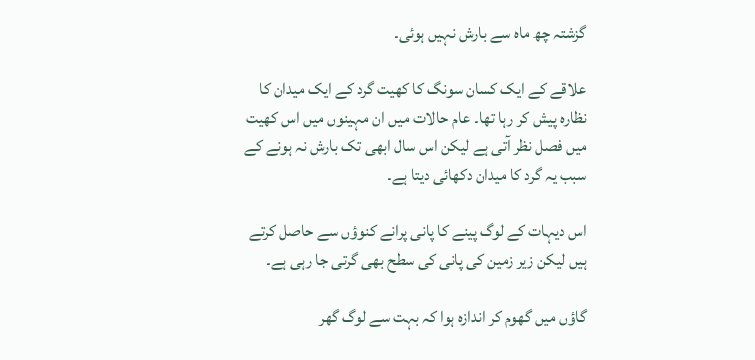گزشتہ چھ ماہ سے بارش نہیں ہوئی۔

علاقے کے ایک کسان سونگ کا کھیت گرد کے ایک میدان کا نظارہ پیش کر رہا تھا۔ عام حالات میں ان مہینوں میں اس کھیت میں فصل نظر آتی ہے لیکن اس سال ابھی تک بارش نہ ہونے کے سبب یہ گرد کا میدان دکھائی دیتا ہے۔

اس دیہات کے لوگ پینے کا پانی پرانے کنوؤں سے حاصل کرتے ہیں لیکن زیر زمین کی پانی کی سطح بھی گرتی جا رہی ہے۔

گاؤں میں گھوم کر اندازہ ہوا کہ بہت سے لوگ گھر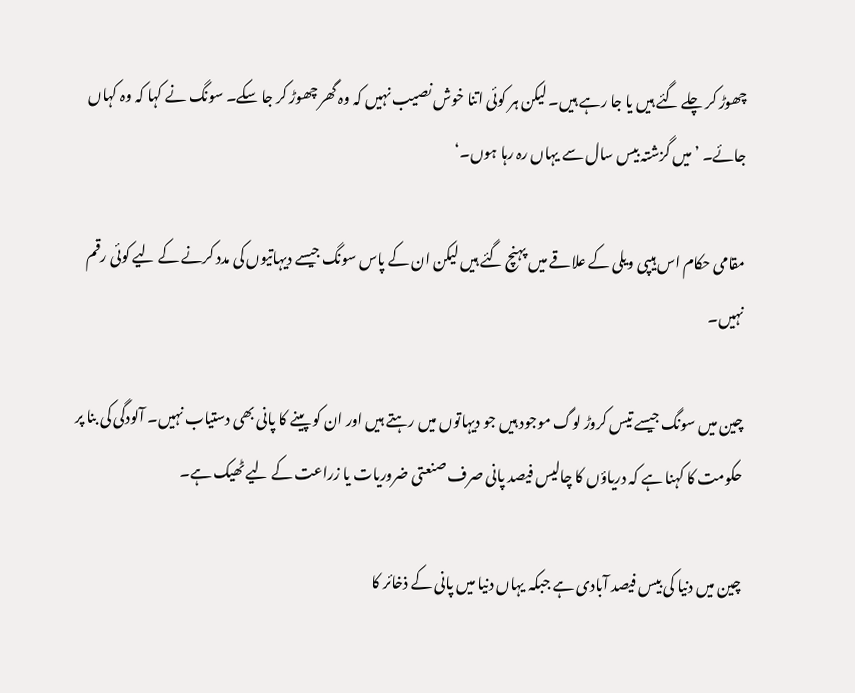چھوڑ کر چلے گئے ہیں یا جا رہے ہیں۔ لیکن ہر کوئی اتنا خوش نصیب نہیں کہ وہ گھر چھوڑ کر جا سکے۔ سونگ نے کہا کہ وہ کہاں جائے۔ ’ میں گزشتہ بیس سال سے یہاں رہ رہا ہوں۔‘

مقامی حکام اس ہیپی ویلی کے علاقے میں پہنچ گئے ہیں لیکن ان کے پاس سونگ جیسے دیہاتیوں کی مدد کرنے کے لیے کوئی رقم نہیں۔

چین میں سونگ جیسے تیس کروڑ لوگ موجود ہیں جو دیہاتوں میں رہتے ہیں اور ان کو پینے کا پانی بھی دستیاب نہیں۔ آلودگی کی بنا پر حکومت کا کہنا ہے کہ دریاؤں کا چالیس فیصد پانی صرف صنعتی ضروریات یا زراعت کے لیے ٹھیک ہے۔

چین میں دنیا کی بیس فیصد آبادی ہے جبکہ یہاں دنیا میں پانی کے ذخائر کا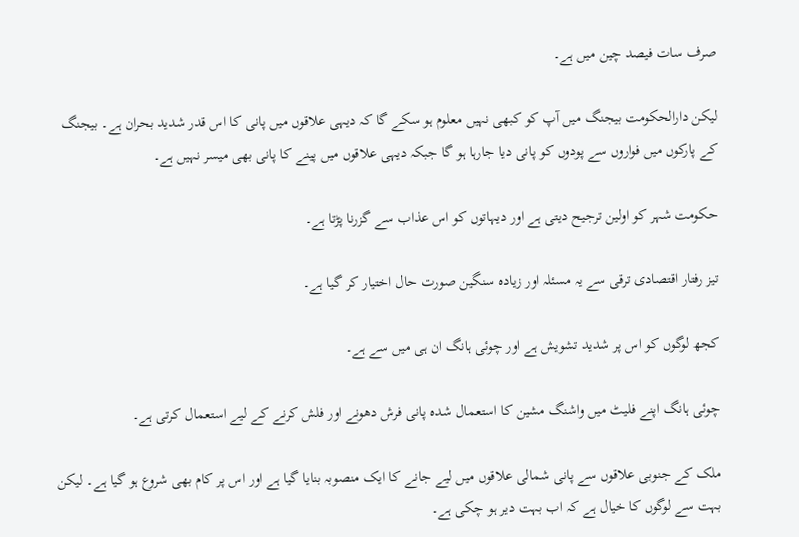صرف سات فیصد چین میں ہے۔

لیکن دارالحکومت بیجنگ میں آپ کو کبھی نہیں معلوم ہو سکے گا کہ دیہی علاقوں میں پانی کا اس قدر شدید بحران ہے۔ بیجنگ کے پارکوں میں فواروں سے پودوں کو پانی دیا جارہا ہو گا جبکہ دیہی علاقوں میں پینے کا پانی بھی میسر نہیں ہے۔

حکومت شہر کو اولین ترجیح دیتی ہے اور دیہاتوں کو اس عذاب سے گزرنا پڑتا ہے۔

تیز رفتار اقتصادی ترقی سے یہ مسئلہ اور زیادہ سنگین صورت حال اختیار کر گیا ہے۔

کجھ لوگوں کو اس پر شدید تشویش ہے اور چوئی ہانگ ان ہی میں سے ہے۔

چوئی ہانگ اپنے فلیٹ میں واشنگ مشین کا استعمال شدہ پانی فرش دھونے اور فلش کرنے کے لیے استعمال کرتی ہے۔

ملک کے جنوبی علاقوں سے پانی شمالی علاقوں میں لیے جانے کا ایک منصوبہ بنایا گیا ہے اور اس پر کام بھی شروع ہو گیا ہے۔ لیکن بہت سے لوگوں کا خیال ہے کہ اب بہت دیر ہو چکی ہے۔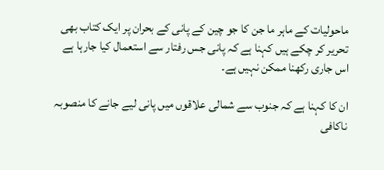ماحولیات کے ماہر ما جن کا جو چین کے پانی کے بحران پر ایک کتاب بھی تحریر کر چکے ہیں کہنا ہے کہ پانی جس رفتار سے استعمال کیا جارہا ہے اس جاری رکھنا ممکن نہیں ہے۔

ان کا کہنا ہے کہ جنوب سے شمالی علاقوں میں پانی لیے جانے کا منصوبہ ناکافی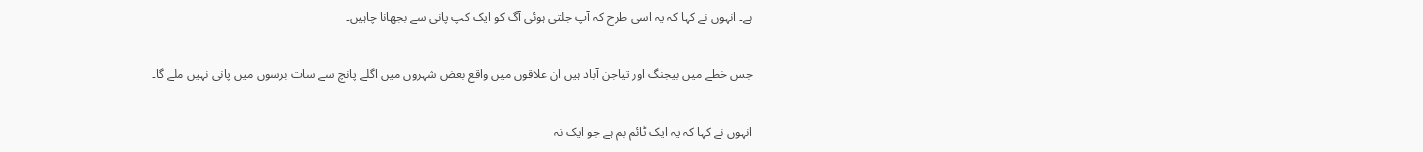ہے۔ انہوں نے کہا کہ یہ اسی طرح کہ آپ جلتی ہوئی آگ کو ایک کپ پانی سے بجھانا چاہیں۔

جس خطے میں بیجنگ اور تیاجن آباد ہیں ان علاقوں میں واقع بعض شہروں میں اگلے پانچ سے سات برسوں میں پانی نہیں ملے گا۔

انہوں نے کہا کہ یہ ایک ٹائم بم ہے جو ایک نہ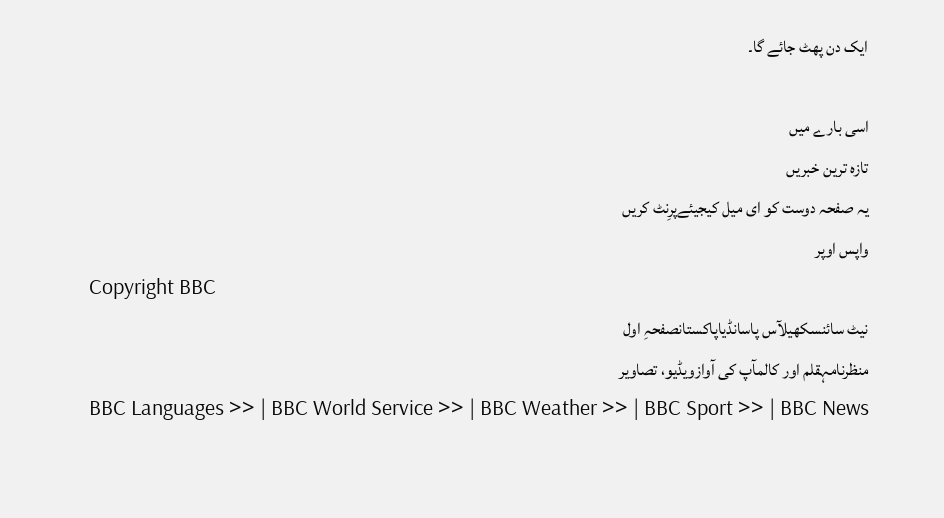ایک دن پھٹ جائے گا۔

اسی بارے میں
تازہ ترین خبریں
یہ صفحہ دوست کو ای میل کیجیئےپرِنٹ کریں
واپس اوپر
Copyright BBC
نیٹ سائنسکھیلآس پاسانڈیاپاکستانصفحہِ اول
منظرنامہقلم اور کالمآپ کی آوازویڈیو، تصاویر
BBC Languages >> | BBC World Service >> | BBC Weather >> | BBC Sport >> | BBC News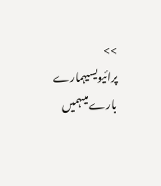>>
پرائیویسیہمارے بارے میںہمیں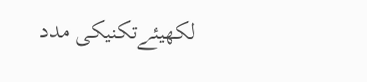لکھیئےتکنیکی مدد